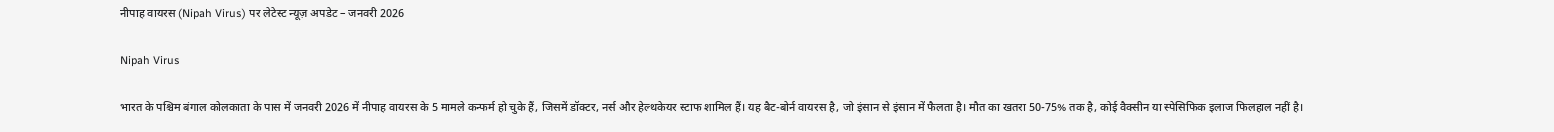नीपाह वायरस (Nipah Virus) पर लेटेस्ट न्यूज़ अपडेट – जनवरी 2026

Nipah Virus

भारत के पश्चिम बंगाल कोलकाता के पास में जनवरी 2026 में नीपाह वायरस के 5 मामले कन्फर्म हो चुके हैं, जिसमें डॉक्टर, नर्स और हेल्थकेयर स्टाफ शामिल हैं। यह बैट-बोर्न वायरस है, जो इंसान से इंसान में फैलता है। मौत का खतरा 50-75% तक है, कोई वैक्सीन या स्पेसिफिक इलाज फिलहाल नहीं है।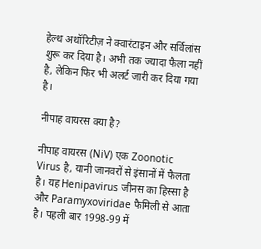हेल्थ अथॉरिटीज़ ने क्वारंटाइन और सर्विलांस शुरू कर दिया है। अभी तक ज्यादा फैला नहीं है, लेकिन फिर भी अलर्ट जारी कर दिया गया है।

नीपाह वायरस क्या है?

नीपाह वायरस (NiV) एक Zoonotic Virus है, यानी जानवरों से इंसानों में फैलता है। यह Henipavirus जीनस का हिस्सा है और Paramyxoviridae फैमिली से आता है। पहली बार 1998-99 में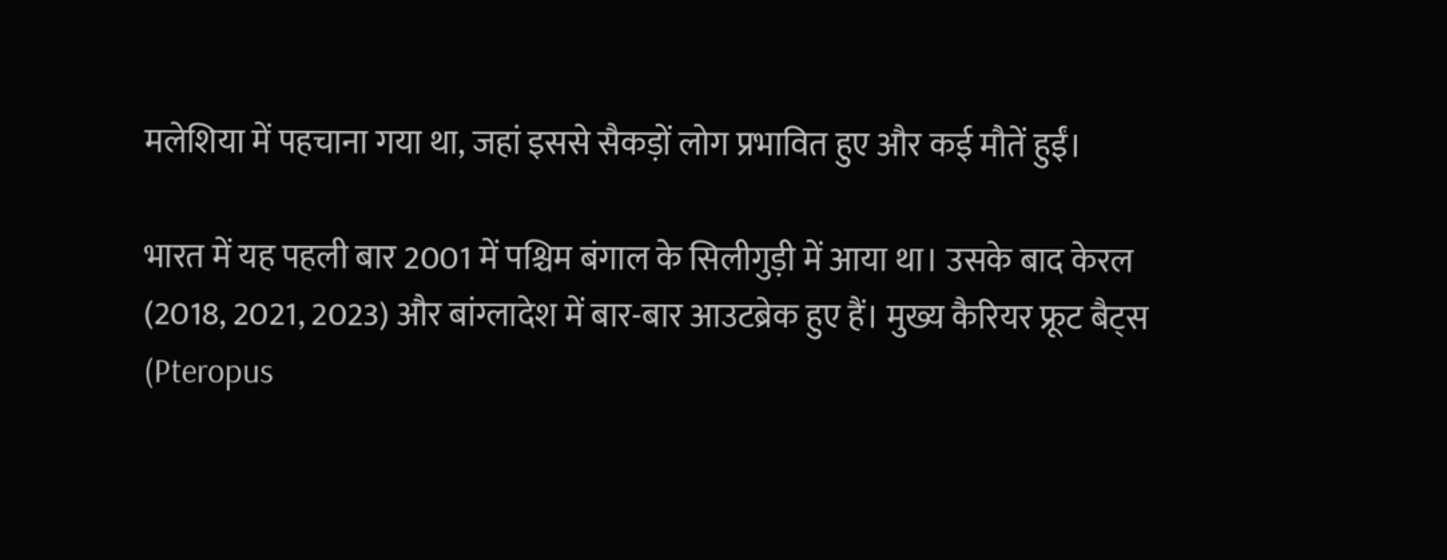मलेशिया में पहचाना गया था, जहां इससे सैकड़ों लोग प्रभावित हुए और कई मौतें हुईं।

भारत में यह पहली बार 2001 में पश्चिम बंगाल के सिलीगुड़ी में आया था। उसके बाद केरल (2018, 2021, 2023) और बांग्लादेश में बार-बार आउटब्रेक हुए हैं। मुख्य कैरियर फ्रूट बैट्स (Pteropus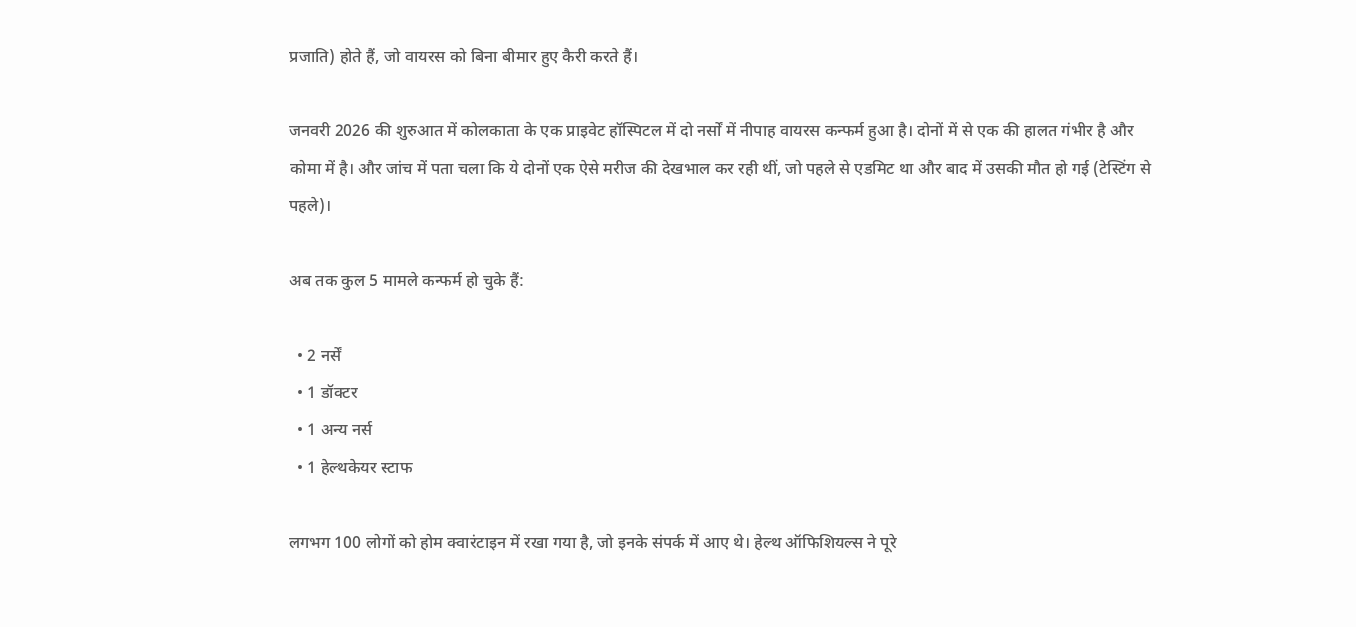प्रजाति) होते हैं, जो वायरस को बिना बीमार हुए कैरी करते हैं।

जनवरी 2026 की शुरुआत में कोलकाता के एक प्राइवेट हॉस्पिटल में दो नर्सों में नीपाह वायरस कन्फर्म हुआ है। दोनों में से एक की हालत गंभीर है और कोमा में है। और जांच में पता चला कि ये दोनों एक ऐसे मरीज की देखभाल कर रही थीं, जो पहले से एडमिट था और बाद में उसकी मौत हो गई (टेस्टिंग से पहले)।

अब तक कुल 5 मामले कन्फर्म हो चुके हैं:

  • 2 नर्सें
  • 1 डॉक्टर
  • 1 अन्य नर्स
  • 1 हेल्थकेयर स्टाफ

लगभग 100 लोगों को होम क्वारंटाइन में रखा गया है, जो इनके संपर्क में आए थे। हेल्थ ऑफिशियल्स ने पूरे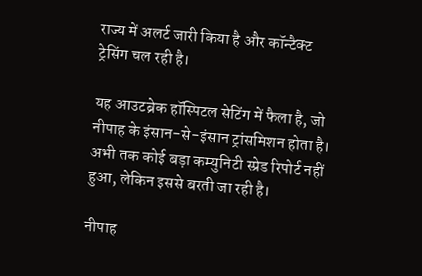राज्य में अलर्ट जारी किया है और कॉन्टैक्ट ट्रेसिंग चल रही है।

यह आउटब्रेक हॉस्पिटल सेटिंग में फैला है, जो नीपाह के इंसान-से-इंसान ट्रांसमिशन होता है। अभी तक कोई बड़ा कम्युनिटी स्प्रेड रिपोर्ट नहीं हुआ, लेकिन इससे बरती जा रही है।

नीपाह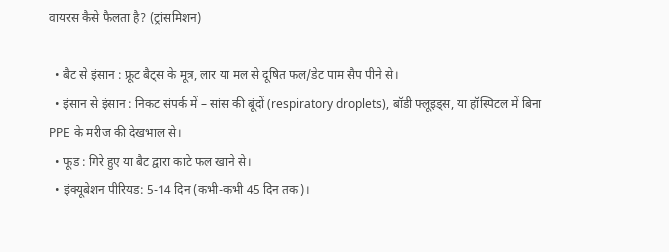वायरस कैसे फैलता है? (ट्रांसमिशन)

  • बैट से इंसान : फ्रूट बैट्स के मूत्र, लार या मल से दूषित फल/डेट पाम सैप पीने से।
  • इंसान से इंसान : निकट संपर्क में – सांस की बूंदों (respiratory droplets), बॉडी फ्लूइड्स, या हॉस्पिटल में बिना PPE के मरीज की देखभाल से।
  • फूड : गिरे हुए या बैट द्वारा काटे फल खाने से।
  • इंक्यूबेशन पीरियड: 5-14 दिन (कभी-कभी 45 दिन तक)।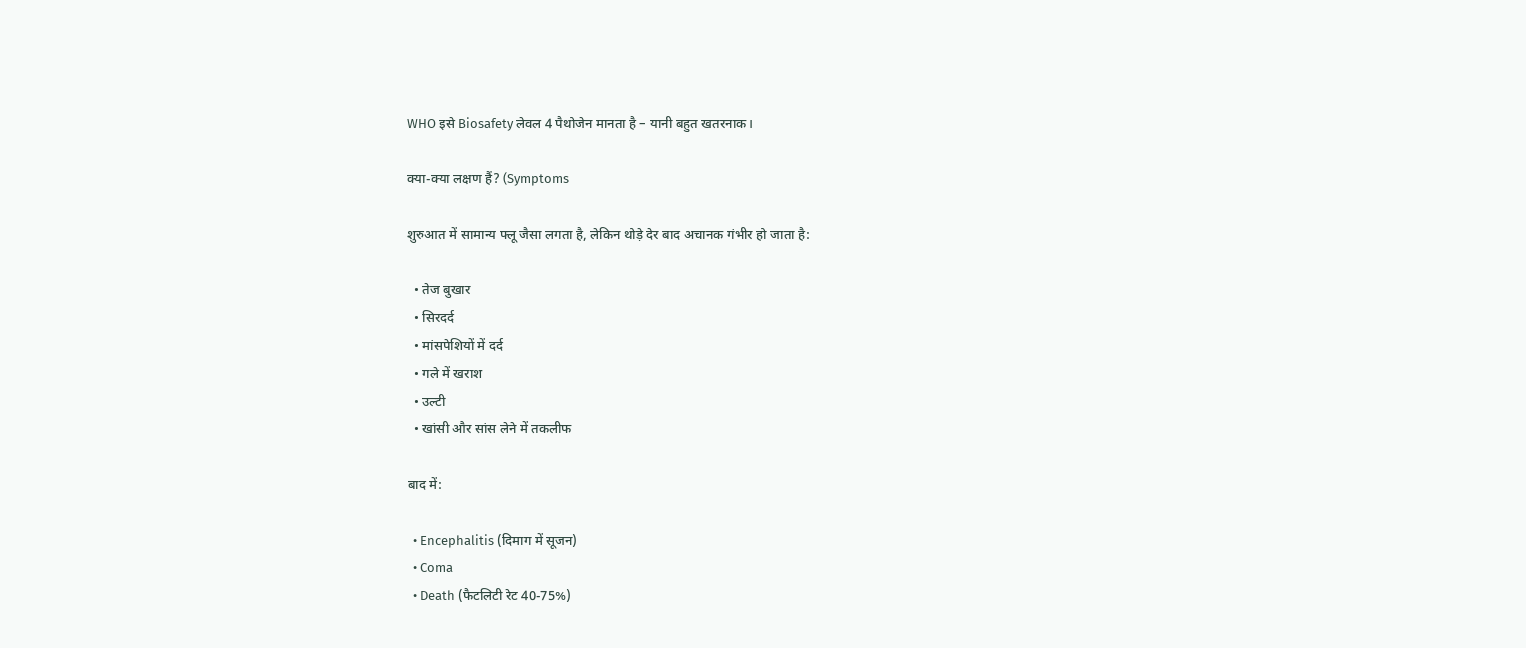WHO इसे Biosafety लेवल 4 पैथोजेन मानता है – यानी बहुत खतरनाक।

क्या-क्या लक्षण हैं? (Symptoms

शुरुआत में सामान्य फ्लू जैसा लगता है, लेकिन थोड़े देर बाद अचानक गंभीर हो जाता है:

  • तेज बुखार
  • सिरदर्द
  • मांसपेशियों में दर्द
  • गले में खराश
  • उल्टी
  • खांसी और सांस लेने में तकलीफ

बाद में:

  • Encephalitis (दिमाग में सूजन)
  • Coma
  • Death (फैटलिटी रेट 40-75%)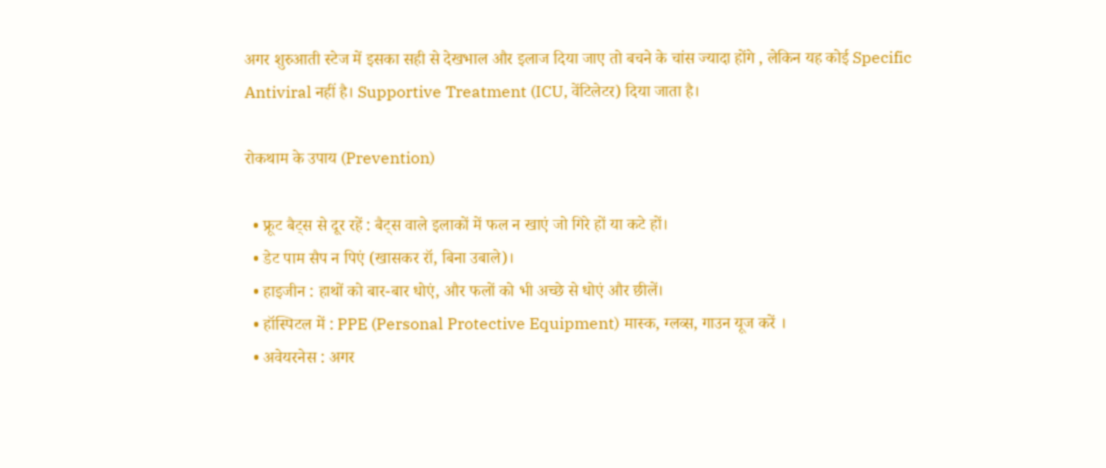अगर शुरुआती स्टेज में इसका सही से देखभाल और इलाज दिया जाए तो बचने के चांस ज्यादा होंगे , लेकिन यह कोई Specific Antiviral नहीं है। Supportive Treatment (ICU, वेंटिलेटर) दिया जाता है।

रोकथाम के उपाय (Prevention)

  • फ्रूट बैट्स से दूर रहें : बैट्स वाले इलाकों में फल न खाएं जो गिरे हों या कटे हों।
  • डेट पाम सैप न पिएं (खासकर रॉ, बिना उबाले)।
  • हाइजीन : हाथों को बार-बार धोएं, और फलों को भी अच्छे से धोएं और छीलें।
  • हॉस्पिटल में : PPE (Personal Protective Equipment) मास्क, ग्लव्स, गाउन यूज करें ।
  • अवेयरनेस : अगर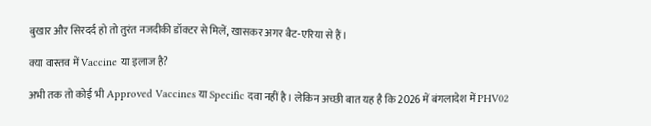बुखार और सिरदर्द हो तो तुरंत नजदीकी डॉक्टर से मिलें, खासकर अगर बैट-एरिया से हैं।

क्या वास्तव में Vaccine या इलाज है?

अभी तक तो कोई भी Approved Vaccines या Specific दवा नहीं है। लेकिन अच्छी बात यह है कि 2026 में बंगलादेश में PHV02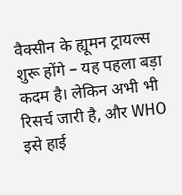वैक्सीन के ह्यूमन ट्रायल्स शुरू होंगे – यह पहला बड़ा कदम है। लेकिन अभी भी रिसर्च जारी है, और WHO इसे हाई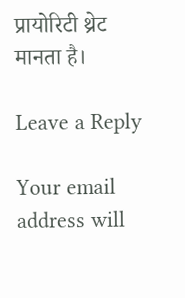प्रायोरिटी थ्रेट मानता है।

Leave a Reply

Your email address will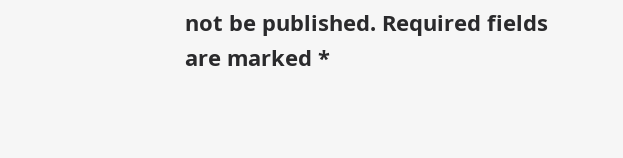not be published. Required fields are marked *